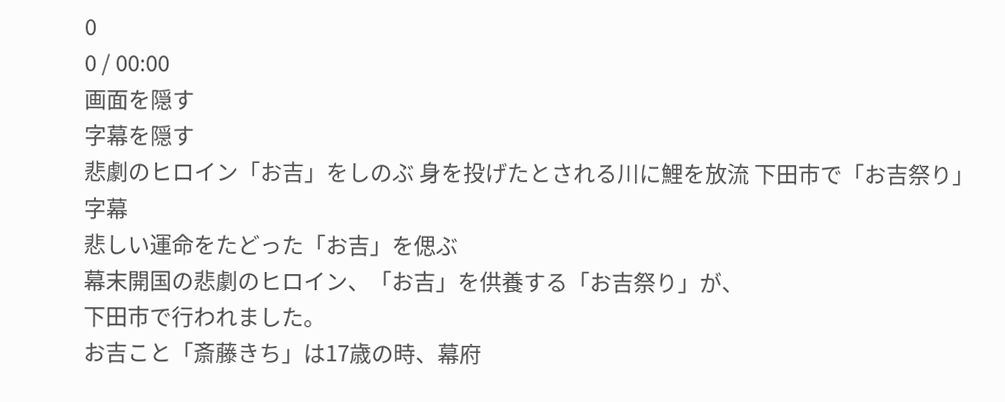0
0 / 00:00
画面を隠す
字幕を隠す
悲劇のヒロイン「お吉」をしのぶ 身を投げたとされる川に鯉を放流 下田市で「お吉祭り」
字幕
悲しい運命をたどった「お吉」を偲ぶ
幕末開国の悲劇のヒロイン、「お吉」を供養する「お吉祭り」が、
下田市で行われました。
お吉こと「斎藤きち」は17歳の時、幕府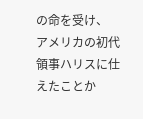の命を受け、
アメリカの初代領事ハリスに仕えたことか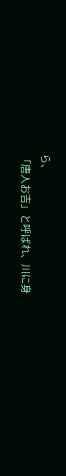ら、
「唐人お吉」と呼ばれ、川に身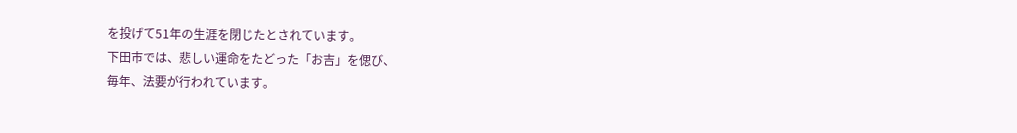を投げて51年の生涯を閉じたとされています。
下田市では、悲しい運命をたどった「お吉」を偲び、
毎年、法要が行われています。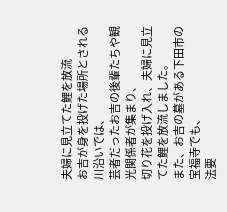夫婦に見立てた鯉を放流
お吉が身を投げた場所とされる川沿いでは、
芸者だったお吉の後輩たちや観光関係者が集まり、
切り花を投げ入れ、夫婦に見立てた鯉を放流しました。
また、お吉の墓がある下田市の宝福寺でも、
法要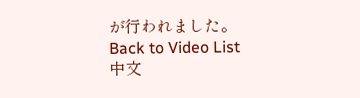が行われました。
Back to Video List
中文